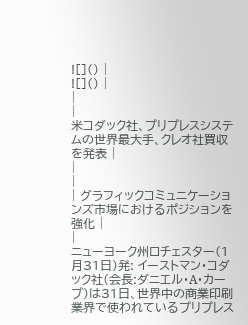![]() |
![]() |
|
|
米コダック社、プリプレスシステムの世界最大手、クレオ社買収を発表 |
|
|
| グラフィックコミュニケーションズ市場におけるポジションを強化 |
|
ニューヨーク州ロチェスター(1月31日)発: イーストマン・コダック社(会長:ダニエル・A・カープ)は31日、世界中の商業印刷業界で使われているプリプレス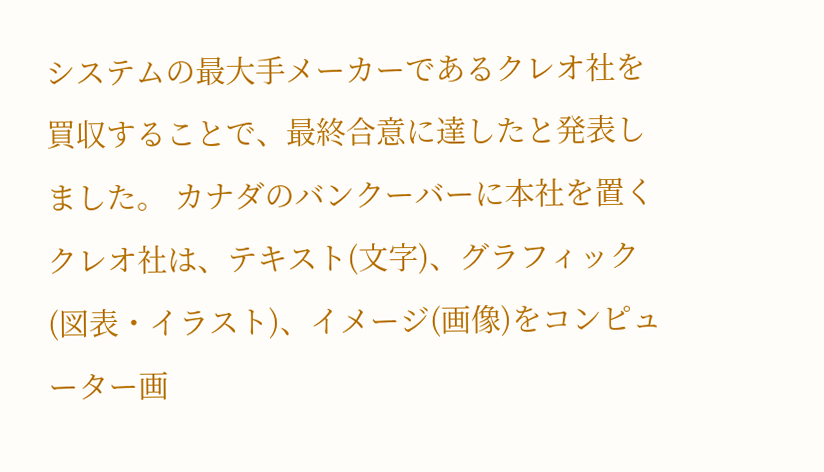システムの最大手メーカーであるクレオ社を買収することで、最終合意に達したと発表しました。 カナダのバンクーバーに本社を置くクレオ社は、テキスト(文字)、グラフィック(図表・イラスト)、イメージ(画像)をコンピューター画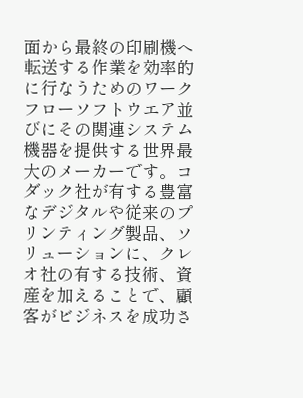面から最終の印刷機へ転送する作業を効率的に行なうためのワークフローソフトウエア並びにその関連システム機器を提供する世界最大のメーカーです。コダック社が有する豊富なデジタルや従来のプリンティング製品、ソリューションに、クレオ社の有する技術、資産を加えることで、顧客がビジネスを成功さ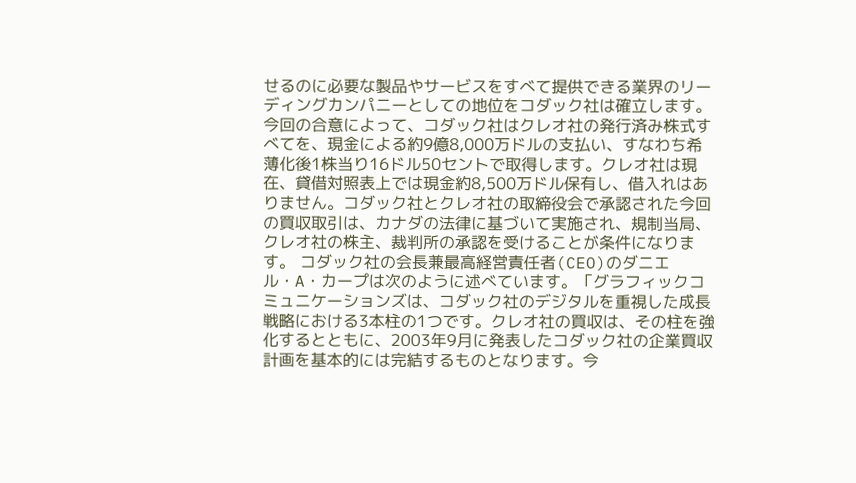せるのに必要な製品やサービスをすべて提供できる業界のリーディングカンパニーとしての地位をコダック社は確立します。 今回の合意によって、コダック社はクレオ社の発行済み株式すべてを、現金による約9億8,000万ドルの支払い、すなわち希薄化後1株当り16ドル50セントで取得します。クレオ社は現在、貸借対照表上では現金約8,500万ドル保有し、借入れはありません。コダック社とクレオ社の取締役会で承認された今回の買収取引は、カナダの法律に基づいて実施され、規制当局、クレオ社の株主、裁判所の承認を受けることが条件になります。 コダック社の会長兼最高経営責任者(CEO)のダニエル・A・カープは次のように述べています。「グラフィックコミュニケーションズは、コダック社のデジタルを重視した成長戦略における3本柱の1つです。クレオ社の買収は、その柱を強化するとともに、2003年9月に発表したコダック社の企業買収計画を基本的には完結するものとなります。今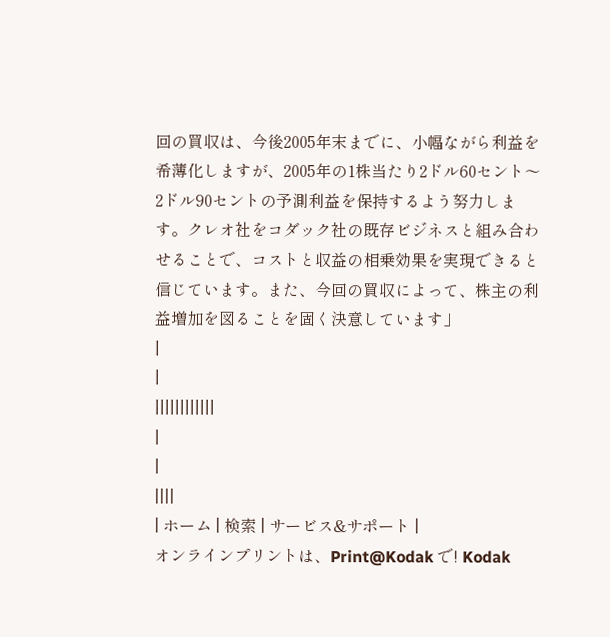回の買収は、今後2005年末までに、小幅ながら利益を希薄化しますが、2005年の1株当たり2ドル60セント〜2ドル90セントの予測利益を保持するよう努力します。クレオ社をコダック社の既存ビジネスと組み合わせることで、コストと収益の相乗効果を実現できると信じています。また、今回の買収によって、株主の利益増加を図ることを固く決意しています」
|
|
||||||||||||
|
|
||||
| ホーム | 検索 | サービス&サポート |
オンラインプリントは、Print@Kodak で! Kodak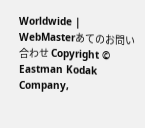Worldwide | WebMasterあてのお問い合わせ Copyright © Eastman Kodak Company,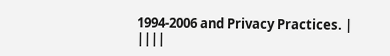1994-2006 and Privacy Practices. |
||||